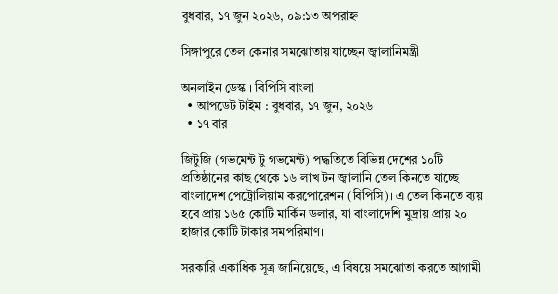বুধবার, ১৭ জুন ২০২৬, ০৯:১৩ অপরাহ্ন

সিঙ্গাপুরে তেল কেনার সমঝোতায় যাচ্ছেন জ্বালানিমন্ত্রী

অনলাইন ডেস্ক । বিপিসি বাংলা
  • আপডেট টাইম : বুধবার, ১৭ জুন, ২০২৬
  • ১৭ বার

জিটুজি (গভমেন্ট টু গভমেন্ট) পদ্ধতিতে বিভিন্ন দেশের ১০টি প্রতিষ্ঠানের কাছ থেকে ১৬ লাখ টন জ্বালানি তেল কিনতে যাচ্ছে বাংলাদেশ পেট্রোলিয়াম করপোরেশন (বিপিসি)। এ তেল কিনতে ব্যয় হবে প্রায় ১৬৫ কোটি মার্কিন ডলার, যা বাংলাদেশি মুদ্রায় প্রায় ২০ হাজার কোটি টাকার সমপরিমাণ।

সরকারি একাধিক সূত্র জানিয়েছে, এ বিষয়ে সমঝোতা করতে আগামী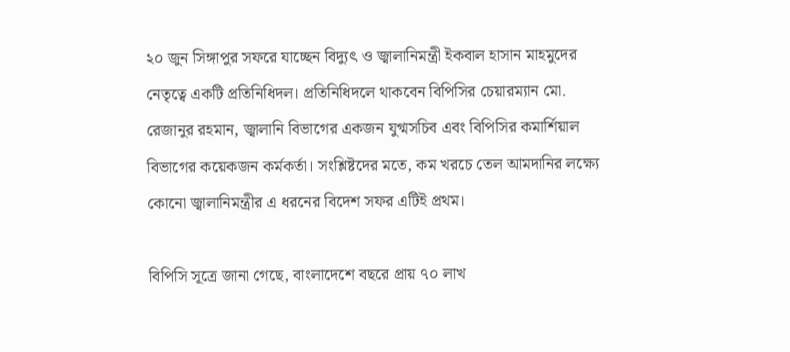২০ জুন সিঙ্গাপুর সফরে যাচ্ছেন বিদ্যুৎ ও জ্বালানিমন্ত্রী ইকবাল হাসান মাহমুদের নেতৃত্বে একটি প্রতিনিধিদল। প্রতিনিধিদলে থাকবেন বিপিসির চেয়ারম্যান মো. রেজানুর রহমান, জ্বালানি বিভাগের একজন যুগ্মসচিব এবং বিপিসির কমার্শিয়াল বিভাগের কয়েকজন কর্মকর্তা। সংশ্লিষ্টদের মতে, কম খরচে তেল আমদানির লক্ষ্যে কোনো জ্বালানিমন্ত্রীর এ ধরনের বিদেশ সফর এটিই প্রথম।

বিপিসি সূত্রে জানা গেছে, বাংলাদেশে বছরে প্রায় ৭০ লাখ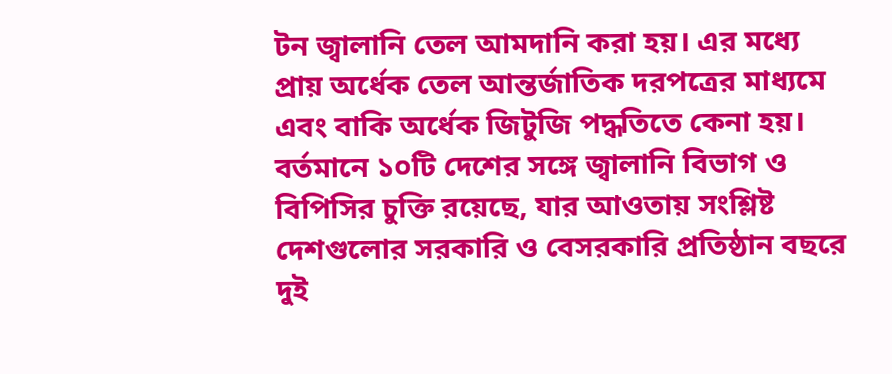টন জ্বালানি তেল আমদানি করা হয়। এর মধ্যে প্রায় অর্ধেক তেল আন্তর্জাতিক দরপত্রের মাধ্যমে এবং বাকি অর্ধেক জিটুজি পদ্ধতিতে কেনা হয়। বর্তমানে ১০টি দেশের সঙ্গে জ্বালানি বিভাগ ও বিপিসির চুক্তি রয়েছে, যার আওতায় সংশ্লিষ্ট দেশগুলোর সরকারি ও বেসরকারি প্রতিষ্ঠান বছরে দুই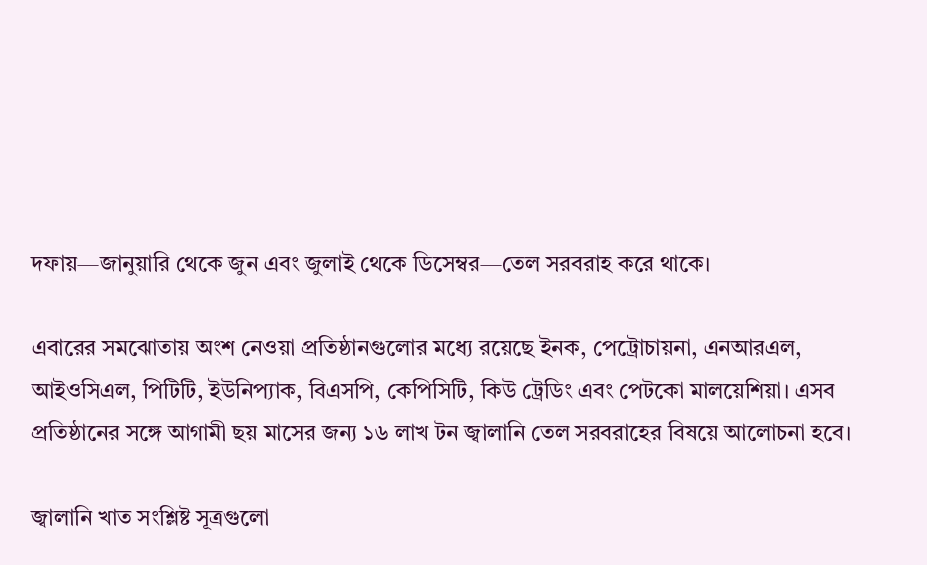দফায়—জানুয়ারি থেকে জুন এবং জুলাই থেকে ডিসেম্বর—তেল সরবরাহ করে থাকে।

এবারের সমঝোতায় অংশ নেওয়া প্রতিষ্ঠানগুলোর মধ্যে রয়েছে ইনক, পেট্রোচায়না, এনআরএল, আইওসিএল, পিটিটি, ইউনিপ্যাক, বিএসপি, কেপিসিটি, কিউ ট্রেডিং এবং পেটকো মালয়েশিয়া। এসব প্রতিষ্ঠানের সঙ্গে আগামী ছয় মাসের জন্য ১৬ লাখ টন জ্বালানি তেল সরবরাহের বিষয়ে আলোচনা হবে।

জ্বালানি খাত সংশ্লিষ্ট সূত্রগুলো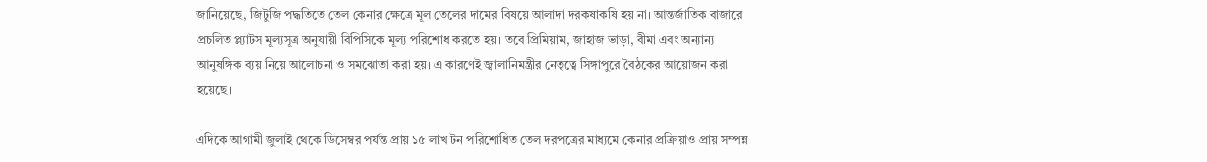জানিয়েছে, জিটুজি পদ্ধতিতে তেল কেনার ক্ষেত্রে মূল তেলের দামের বিষয়ে আলাদা দরকষাকষি হয় না। আন্তর্জাতিক বাজারে প্রচলিত প্ল্যাটস মূল্যসূত্র অনুযায়ী বিপিসিকে মূল্য পরিশোধ করতে হয়। তবে প্রিমিয়াম, জাহাজ ভাড়া, বীমা এবং অন্যান্য আনুষঙ্গিক ব্যয় নিয়ে আলোচনা ও সমঝোতা করা হয়। এ কারণেই জ্বালানিমন্ত্রীর নেতৃত্বে সিঙ্গাপুরে বৈঠকের আয়োজন করা হয়েছে।

এদিকে আগামী জুলাই থেকে ডিসেম্বর পর্যন্ত প্রায় ১৫ লাখ টন পরিশোধিত তেল দরপত্রের মাধ্যমে কেনার প্রক্রিয়াও প্রায় সম্পন্ন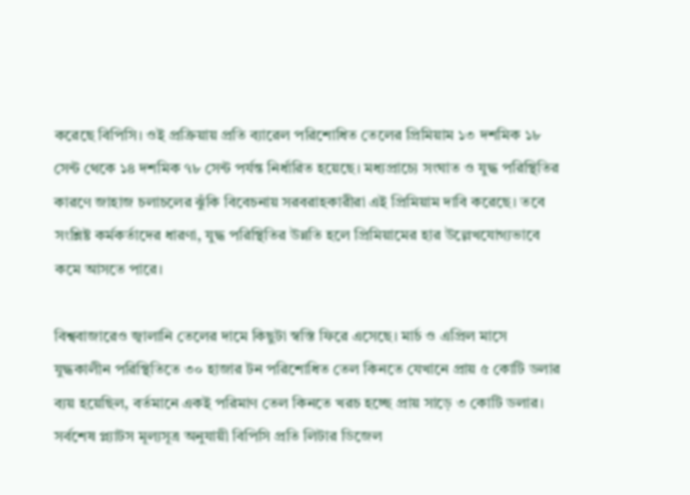করেছে বিপিসি। ওই প্রক্রিয়ায় প্রতি ব্যারেল পরিশোধিত তেলের প্রিমিয়াম ১৩ দশমিক ১৮ সেন্ট থেকে ১৪ দশমিক ৭৮ সেন্ট পর্যন্ত নির্ধারিত হয়েছে। মধ্যপ্রাচ্যে সংঘাত ও যুদ্ধ পরিস্থিতির কারণে জাহাজ চলাচলের ঝুঁকি বিবেচনায় সরবরাহকারীরা এই প্রিমিয়াম দাবি করেছে। তবে সংশ্লিষ্ট কর্মকর্তাদের ধারণা, যুদ্ধ পরিস্থিতির উন্নতি হলে প্রিমিয়ামের হার উল্লেখযোগ্যভাবে কমে আসতে পারে।

বিশ্ববাজারেও জ্বালানি তেলের দামে কিছুটা স্বস্তি ফিরে এসেছে। মার্চ ও এপ্রিল মাসে যুদ্ধকালীন পরিস্থিতিতে ৩০ হাজার টন পরিশোধিত তেল কিনতে যেখানে প্রায় ৫ কোটি ডলার ব্যয় হয়েছিল, বর্তমানে একই পরিমাণ তেল কিনতে খরচ হচ্ছে প্রায় সাড়ে ৩ কোটি ডলার। সর্বশেষ প্ল্যাটস মূল্যসূত্র অনুযায়ী বিপিসি প্রতি লিটার ডিজেল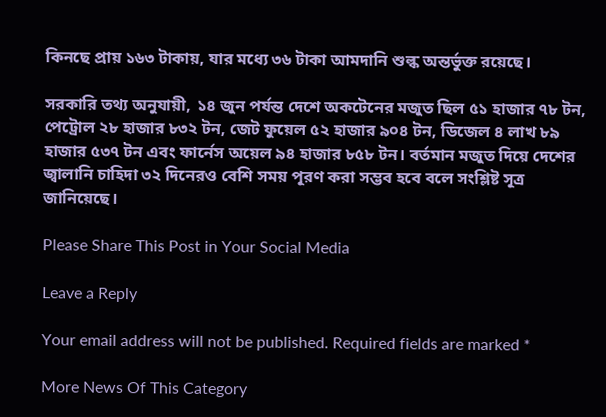কিনছে প্রায় ১৬৩ টাকায়, যার মধ্যে ৩৬ টাকা আমদানি শুল্ক অন্তর্ভুক্ত রয়েছে।

সরকারি তথ্য অনুযায়ী, ১৪ জুন পর্যন্ত দেশে অকটেনের মজুত ছিল ৫১ হাজার ৭৮ টন, পেট্রোল ২৮ হাজার ৮৩২ টন, জেট ফুয়েল ৫২ হাজার ৯০৪ টন, ডিজেল ৪ লাখ ৮৯ হাজার ৫৩৭ টন এবং ফার্নেস অয়েল ৯৪ হাজার ৮৫৮ টন। বর্তমান মজুত দিয়ে দেশের জ্বালানি চাহিদা ৩২ দিনেরও বেশি সময় পূরণ করা সম্ভব হবে বলে সংশ্লিষ্ট সূত্র জানিয়েছে।

Please Share This Post in Your Social Media

Leave a Reply

Your email address will not be published. Required fields are marked *

More News Of This Category